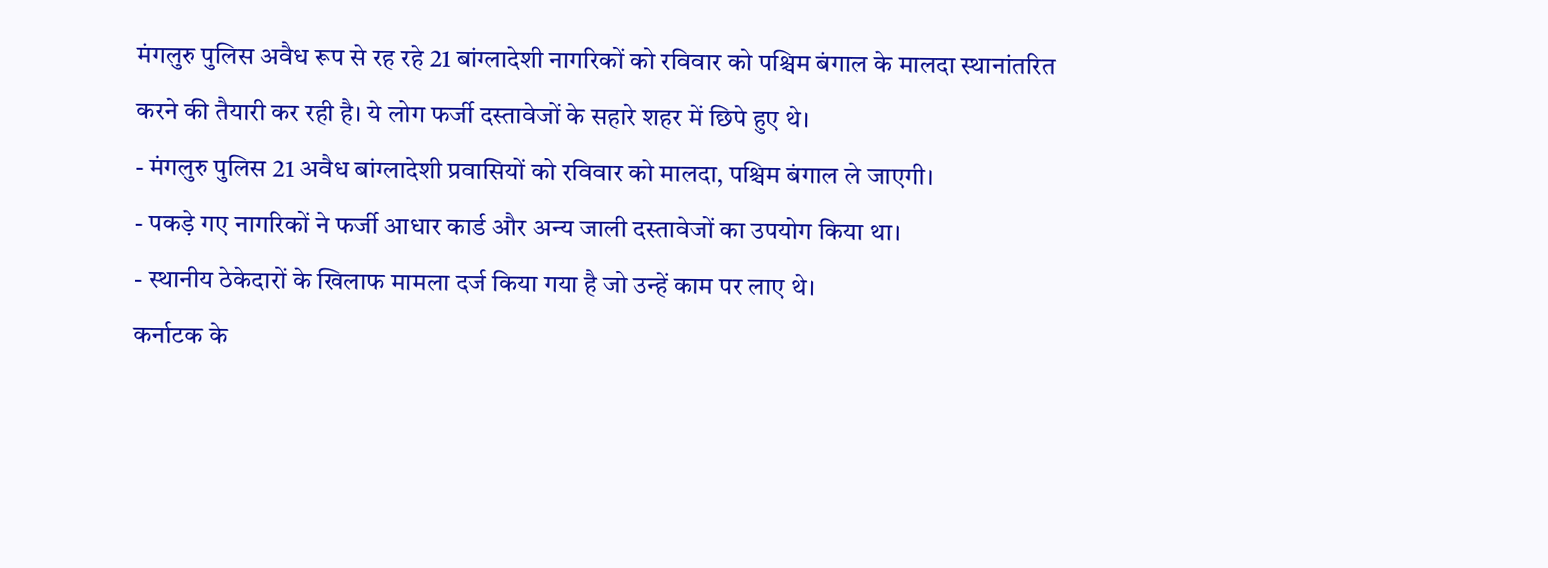मंगलुरु पुलिस अवैध रूप से रह रहे 21 बांग्लादेशी नागरिकों को रविवार को पश्चिम बंगाल के मालदा स्थानांतरित करने की तैयारी कर रही है। ये लोग फर्जी दस्तावेजों के सहारे शहर में छिपे हुए थे।
- मंगलुरु पुलिस 21 अवैध बांग्लादेशी प्रवासियों को रविवार को मालदा, पश्चिम बंगाल ले जाएगी।
- पकड़े गए नागरिकों ने फर्जी आधार कार्ड और अन्य जाली दस्तावेजों का उपयोग किया था।
- स्थानीय ठेकेदारों के खिलाफ मामला दर्ज किया गया है जो उन्हें काम पर लाए थे।
कर्नाटक के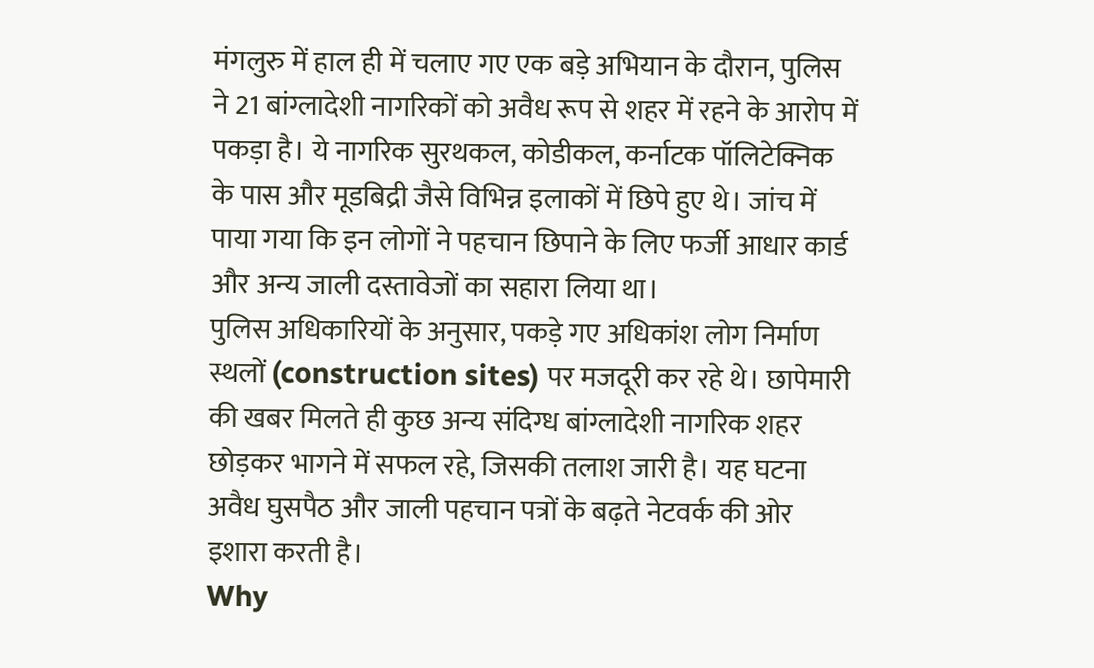मंगलुरु में हाल ही में चलाए गए एक बड़े अभियान के दौरान, पुलिस ने 21 बांग्लादेशी नागरिकों को अवैध रूप से शहर में रहने के आरोप में पकड़ा है। ये नागरिक सुरथकल, कोडीकल, कर्नाटक पॉलिटेक्निक के पास और मूडबिद्री जैसे विभिन्न इलाकों में छिपे हुए थे। जांच में पाया गया कि इन लोगों ने पहचान छिपाने के लिए फर्जी आधार कार्ड और अन्य जाली दस्तावेजों का सहारा लिया था।
पुलिस अधिकारियों के अनुसार, पकड़े गए अधिकांश लोग निर्माण स्थलों (construction sites) पर मजदूरी कर रहे थे। छापेमारी की खबर मिलते ही कुछ अन्य संदिग्ध बांग्लादेशी नागरिक शहर छोड़कर भागने में सफल रहे, जिसकी तलाश जारी है। यह घटना अवैध घुसपैठ और जाली पहचान पत्रों के बढ़ते नेटवर्क की ओर इशारा करती है।
Why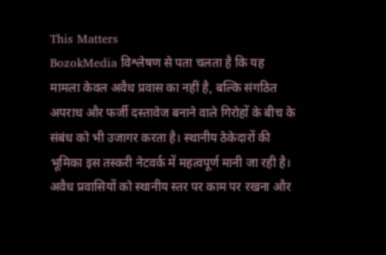This Matters
BozokMedia विश्लेषण से पता चलता है कि यह मामला केवल अवैध प्रवास का नहीं है, बल्कि संगठित अपराध और फर्जी दस्तावेज बनाने वाले गिरोहों के बीच के संबंध को भी उजागर करता है। स्थानीय ठेकेदारों की भूमिका इस तस्करी नेटवर्क में महत्वपूर्ण मानी जा रही है।
अवैध प्रवासियों को स्थानीय स्तर पर काम पर रखना और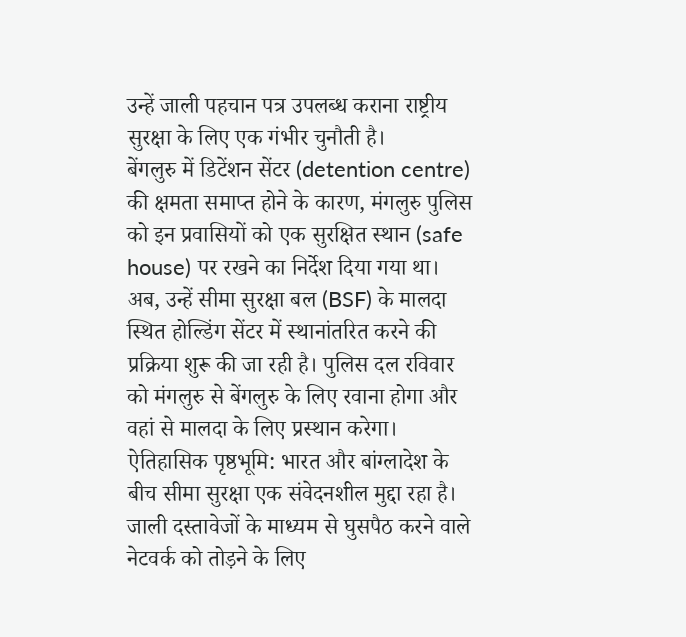उन्हें जाली पहचान पत्र उपलब्ध कराना राष्ट्रीय सुरक्षा के लिए एक गंभीर चुनौती है।
बेंगलुरु में डिटेंशन सेंटर (detention centre) की क्षमता समाप्त होने के कारण, मंगलुरु पुलिस को इन प्रवासियों को एक सुरक्षित स्थान (safe house) पर रखने का निर्देश दिया गया था। अब, उन्हें सीमा सुरक्षा बल (BSF) के मालदा स्थित होल्डिंग सेंटर में स्थानांतरित करने की प्रक्रिया शुरू की जा रही है। पुलिस दल रविवार को मंगलुरु से बेंगलुरु के लिए रवाना होगा और वहां से मालदा के लिए प्रस्थान करेगा।
ऐतिहासिक पृष्ठभूमि: भारत और बांग्लादेश के बीच सीमा सुरक्षा एक संवेदनशील मुद्दा रहा है। जाली दस्तावेजों के माध्यम से घुसपैठ करने वाले नेटवर्क को तोड़ने के लिए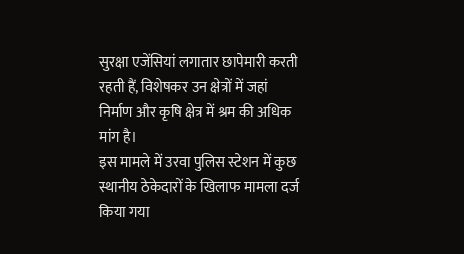सुरक्षा एजेंसियां लगातार छापेमारी करती रहती हैं, विशेषकर उन क्षेत्रों में जहां निर्माण और कृषि क्षेत्र में श्रम की अधिक मांग है।
इस मामले में उरवा पुलिस स्टेशन में कुछ स्थानीय ठेकेदारों के खिलाफ मामला दर्ज किया गया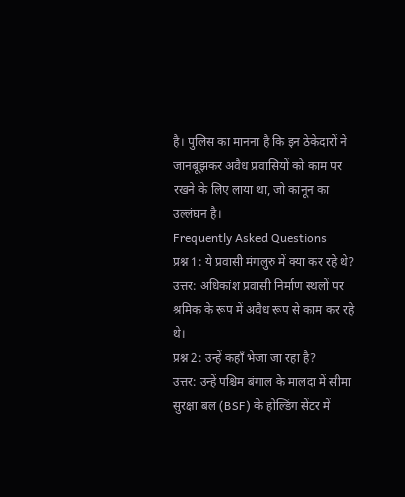है। पुलिस का मानना है कि इन ठेकेदारों ने जानबूझकर अवैध प्रवासियों को काम पर रखने के लिए लाया था, जो कानून का उल्लंघन है।
Frequently Asked Questions
प्रश्न 1: ये प्रवासी मंगलुरु में क्या कर रहे थे?
उत्तर: अधिकांश प्रवासी निर्माण स्थलों पर श्रमिक के रूप में अवैध रूप से काम कर रहे थे।
प्रश्न 2: उन्हें कहाँ भेजा जा रहा है?
उत्तर: उन्हें पश्चिम बंगाल के मालदा में सीमा सुरक्षा बल (BSF) के होल्डिंग सेंटर में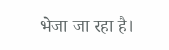भेजा जा रहा है।